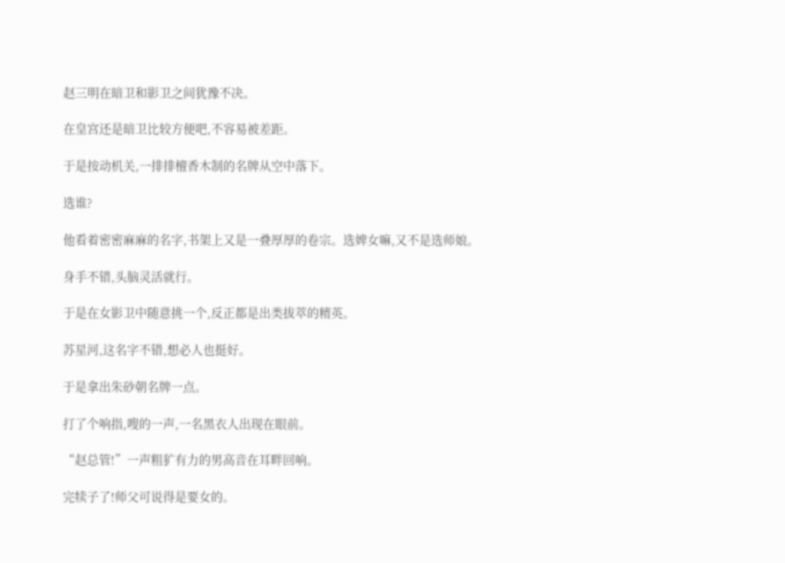赵三明在暗卫和影卫之间犹豫不决。

在皇宫还是暗卫比较方便吧,不容易被差距。

于是按动机关,一排排檀香木制的名牌从空中落下。

选谁?

他看着密密麻麻的名字,书架上又是一叠厚厚的卷宗。选婢女嘛,又不是选师娘。

身手不错,头脑灵活就行。

于是在女影卫中随意挑一个,反正都是出类拔萃的精英。

苏星河,这名字不错,想必人也挺好。

于是拿出朱砂朝名牌一点。

打了个响指,嗖的一声,一名黑衣人出现在眼前。

“赵总管!”一声粗犷有力的男高音在耳畔回响。

完犊子了!师父可说得是要女的。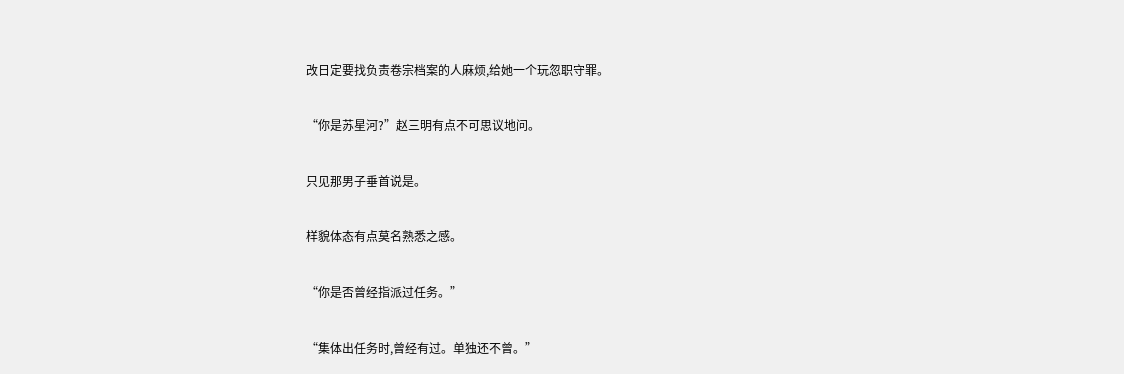改日定要找负责卷宗档案的人麻烦,给她一个玩忽职守罪。

“你是苏星河?”赵三明有点不可思议地问。

只见那男子垂首说是。

样貌体态有点莫名熟悉之感。

“你是否曾经指派过任务。”

“集体出任务时,曾经有过。单独还不曾。”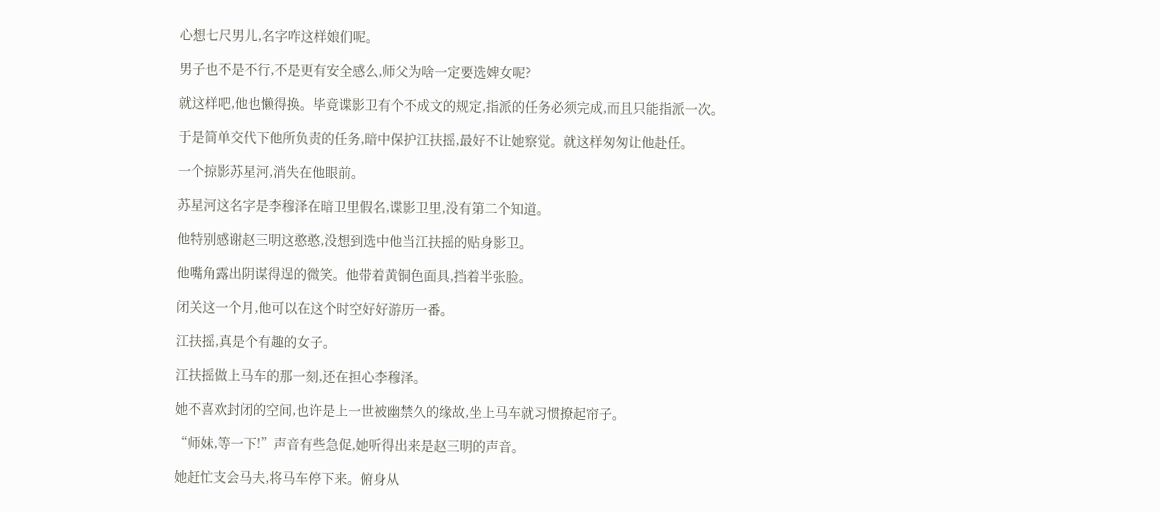心想七尺男儿,名字咋这样娘们呢。

男子也不是不行,不是更有安全感么,师父为啥一定要选婢女呢?

就这样吧,他也懒得换。毕竟谍影卫有个不成文的规定,指派的任务必须完成,而且只能指派一次。

于是简单交代下他所负责的任务,暗中保护江扶摇,最好不让她察觉。就这样匆匆让他赴任。

一个掠影苏星河,消失在他眼前。

苏星河这名字是李穆泽在暗卫里假名,谍影卫里,没有第二个知道。

他特别感谢赵三明这憨憨,没想到选中他当江扶摇的贴身影卫。

他嘴角露出阴谋得逞的微笑。他带着黄铜色面具,挡着半张脸。

闭关这一个月,他可以在这个时空好好游历一番。

江扶摇,真是个有趣的女子。

江扶摇做上马车的那一刻,还在担心李穆泽。

她不喜欢封闭的空间,也许是上一世被幽禁久的缘故,坐上马车就习惯撩起帘子。

“师妹,等一下!”声音有些急促,她听得出来是赵三明的声音。

她赶忙支会马夫,将马车停下来。俯身从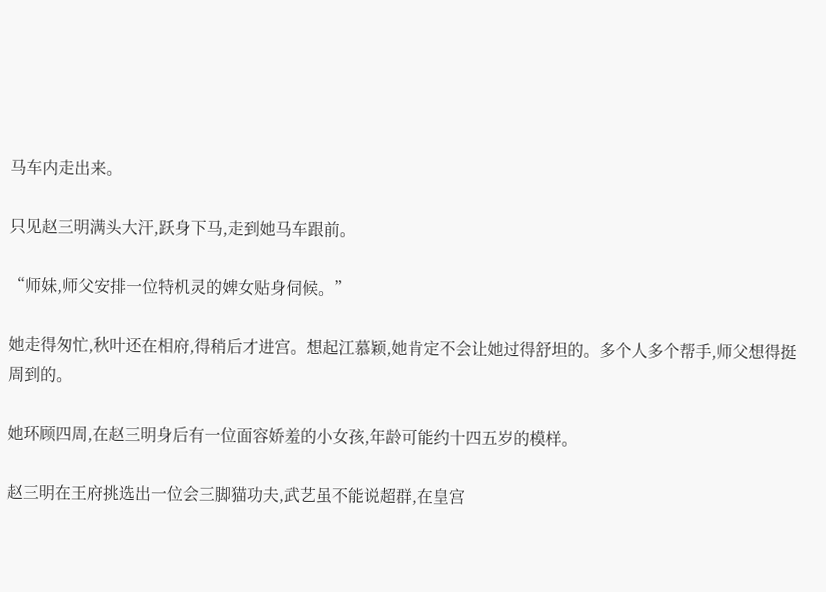马车内走出来。

只见赵三明满头大汗,跃身下马,走到她马车跟前。

“师妹,师父安排一位特机灵的婢女贴身伺候。”

她走得匆忙,秋叶还在相府,得稍后才进宫。想起江慕颖,她肯定不会让她过得舒坦的。多个人多个帮手,师父想得挺周到的。

她环顾四周,在赵三明身后有一位面容娇羞的小女孩,年龄可能约十四五岁的模样。

赵三明在王府挑选出一位会三脚猫功夫,武艺虽不能说超群,在皇宫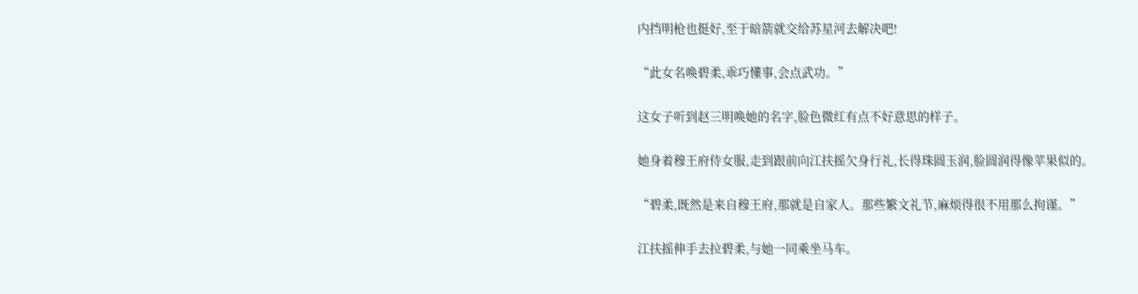内挡明枪也挺好,至于暗箭就交给苏星河去解决吧!

“此女名唤碧柔,乖巧懂事,会点武功。”

这女子听到赵三明唤她的名字,脸色微红有点不好意思的样子。

她身着穆王府侍女服,走到跟前向江扶摇欠身行礼,长得珠圆玉润,脸圆润得像苹果似的。

“碧柔,既然是来自穆王府,那就是自家人。那些繁文礼节,麻烦得很不用那么拘谨。”

江扶摇伸手去拉碧柔,与她一同乘坐马车。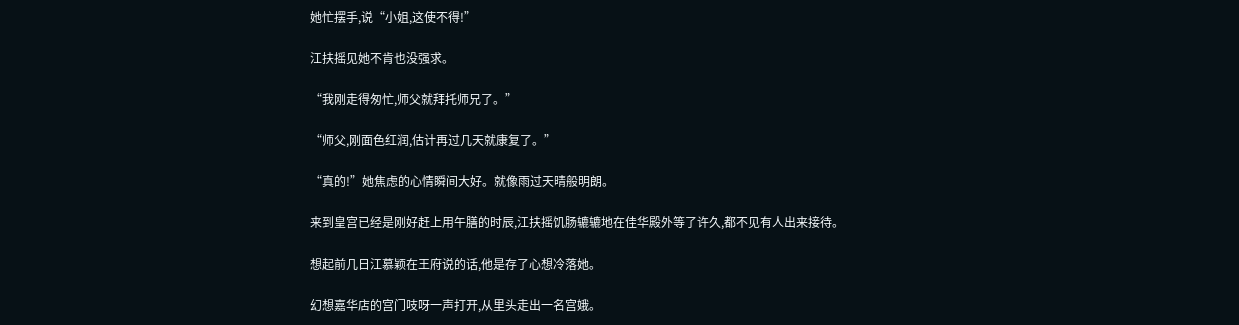她忙摆手,说“小姐,这使不得!”

江扶摇见她不肯也没强求。

“我刚走得匆忙,师父就拜托师兄了。”

“师父,刚面色红润,估计再过几天就康复了。”

“真的!”她焦虑的心情瞬间大好。就像雨过天晴般明朗。

来到皇宫已经是刚好赶上用午膳的时辰,江扶摇饥肠辘辘地在佳华殿外等了许久,都不见有人出来接待。

想起前几日江慕颖在王府说的话,他是存了心想冷落她。

幻想嘉华店的宫门吱呀一声打开,从里头走出一名宫娥。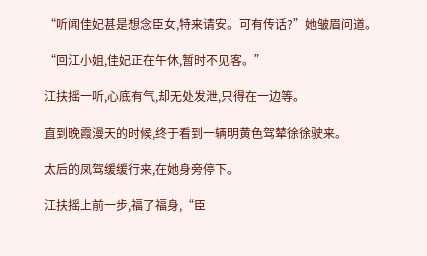“听闻佳妃甚是想念臣女,特来请安。可有传话?”她皱眉问道。

“回江小姐,佳妃正在午休,暂时不见客。”

江扶摇一听,心底有气,却无处发泄,只得在一边等。

直到晚霞漫天的时候,终于看到一辆明黄色驾辇徐徐驶来。

太后的凤驾缓缓行来,在她身旁停下。

江扶摇上前一步,福了福身,“臣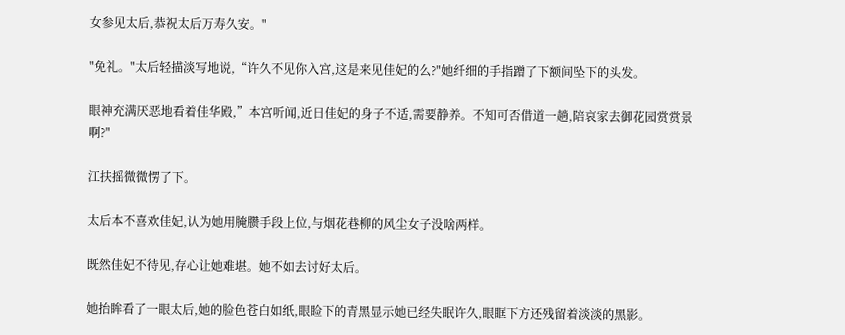女参见太后,恭祝太后万寿久安。"

"免礼。"太后轻描淡写地说,“许久不见你入宫,这是来见佳妃的么?"她纤细的手指蹭了下额间坠下的头发。

眼神充满厌恶地看着佳华殿,”本宫听闻,近日佳妃的身子不适,需要静养。不知可否借道一趟,陪哀家去御花园赏赏景啊?"

江扶摇微微愣了下。

太后本不喜欢佳妃,认为她用腌臜手段上位,与烟花巷柳的风尘女子没啥两样。

既然佳妃不待见,存心让她难堪。她不如去讨好太后。

她抬眸看了一眼太后,她的脸色苍白如纸,眼睑下的青黑显示她已经失眠许久,眼眶下方还残留着淡淡的黑影。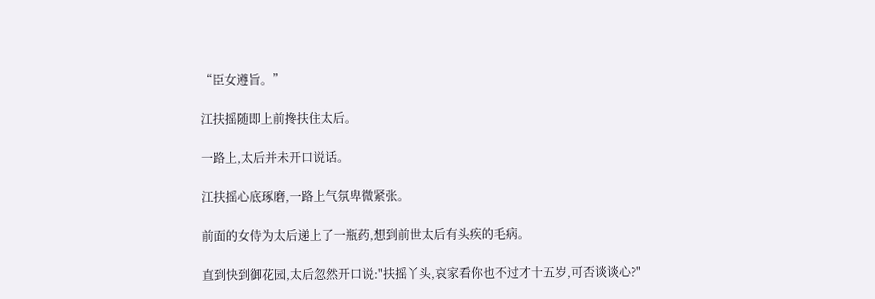“臣女遵旨。”

江扶摇随即上前搀扶住太后。

一路上,太后并未开口说话。

江扶摇心底琢磨,一路上气氛卑微紧张。

前面的女侍为太后递上了一瓶药,想到前世太后有头疾的毛病。

直到快到御花园,太后忽然开口说:"扶摇丫头,哀家看你也不过才十五岁,可否谈谈心?"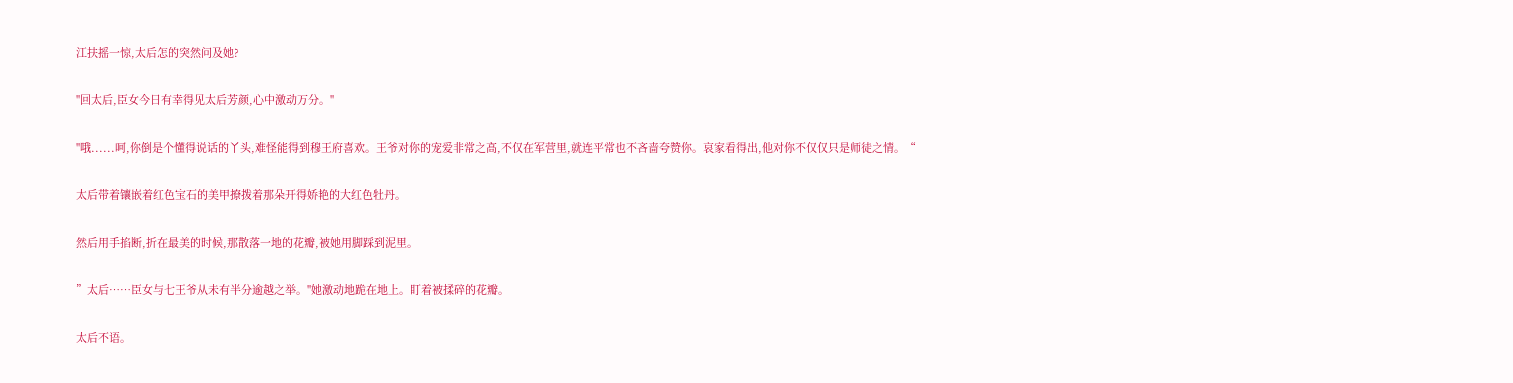江扶摇一惊,太后怎的突然问及她?

"回太后,臣女今日有幸得见太后芳颜,心中激动万分。"

"哦......呵,你倒是个懂得说话的丫头,难怪能得到穆王府喜欢。王爷对你的宠爱非常之高,不仅在军营里,就连平常也不吝啬夸赞你。哀家看得出,他对你不仅仅只是师徒之情。“

太后带着镶嵌着红色宝石的美甲撩拨着那朵开得娇艳的大红色牡丹。

然后用手掐断,折在最美的时候,那散落一地的花瓣,被她用脚踩到泥里。

”太后……臣女与七王爷从未有半分逾越之举。"她激动地跪在地上。盯着被揉碎的花瓣。

太后不语。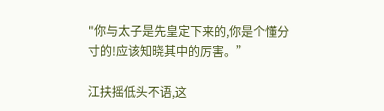"你与太子是先皇定下来的,你是个懂分寸的!应该知晓其中的厉害。”

江扶摇低头不语,这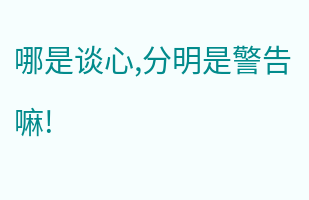哪是谈心,分明是警告嘛!